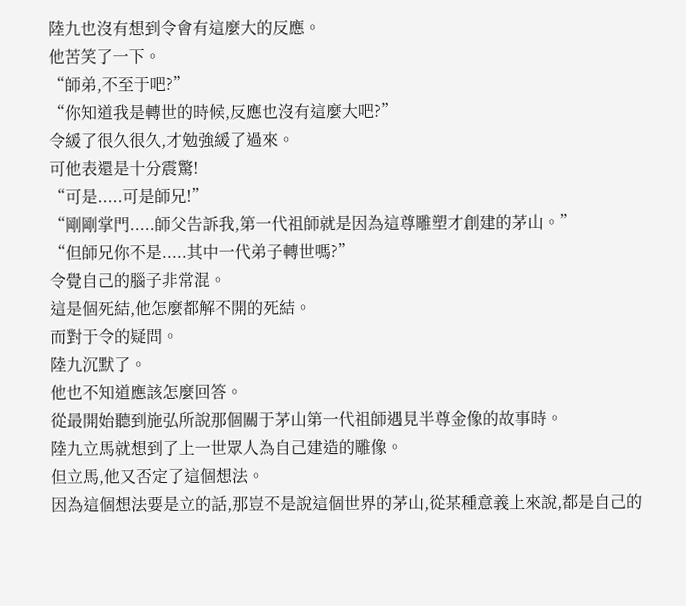陸九也沒有想到令會有這麼大的反應。
他苦笑了一下。
“師弟,不至于吧?”
“你知道我是轉世的時候,反應也沒有這麼大吧?”
令緩了很久很久,才勉強緩了過來。
可他表還是十分震驚!
“可是.....可是師兄!”
“剛剛掌門.....師父告訴我,第一代祖師就是因為這尊雕塑才創建的茅山。”
“但師兄你不是.....其中一代弟子轉世嗎?”
令覺自己的腦子非常混。
這是個死結,他怎麼都解不開的死結。
而對于令的疑問。
陸九沉默了。
他也不知道應該怎麼回答。
從最開始聽到施弘所說那個關于茅山第一代祖師遇見半尊金像的故事時。
陸九立馬就想到了上一世眾人為自己建造的雕像。
但立馬,他又否定了這個想法。
因為這個想法要是立的話,那豈不是說這個世界的茅山,從某種意義上來說,都是自己的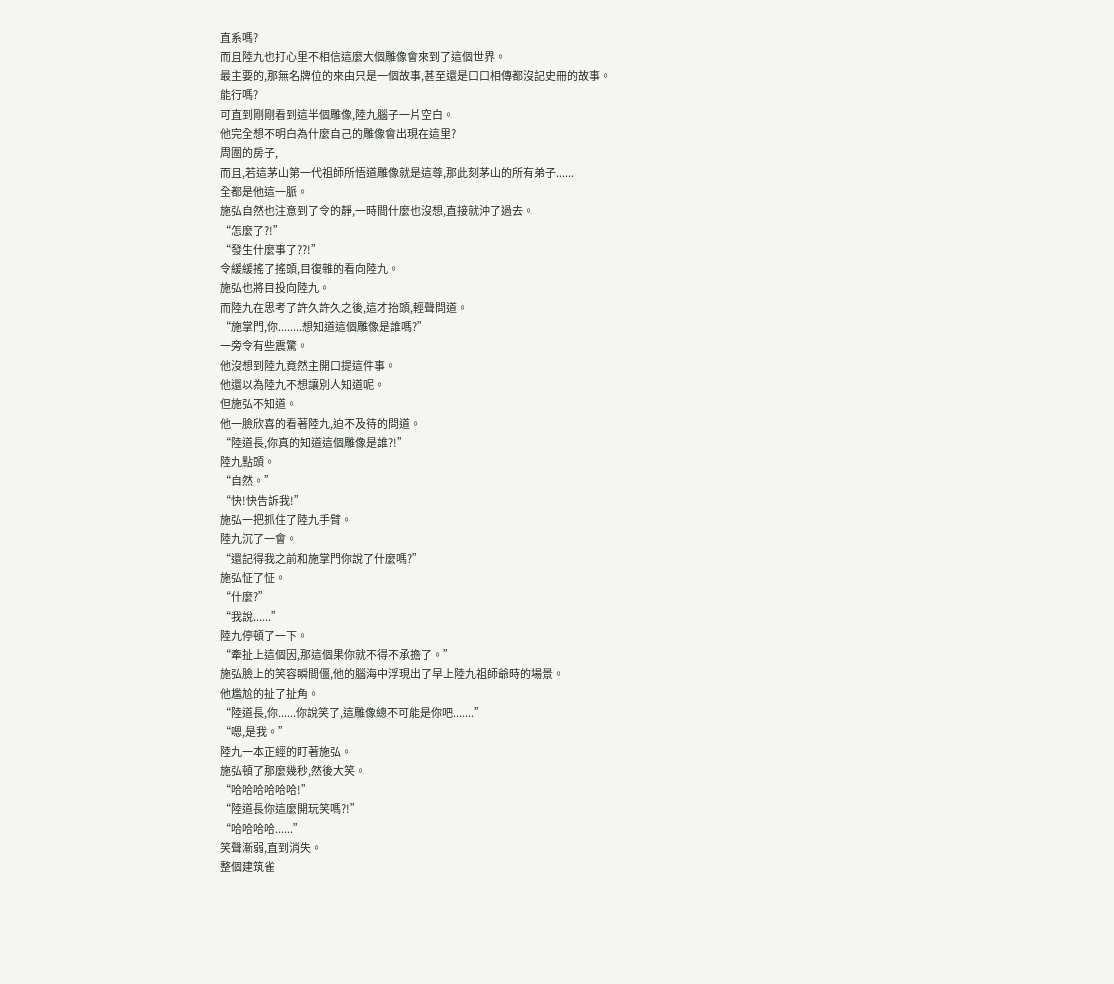直系嗎?
而且陸九也打心里不相信這麼大個雕像會來到了這個世界。
最主要的,那無名牌位的來由只是一個故事,甚至還是口口相傳都沒記史冊的故事。
能行嗎?
可直到剛剛看到這半個雕像,陸九腦子一片空白。
他完全想不明白為什麼自己的雕像會出現在這里?
周圍的房子,
而且,若這茅山第一代祖師所悟道雕像就是這尊,那此刻茅山的所有弟子......
全都是他這一脈。
施弘自然也注意到了令的靜,一時間什麼也沒想,直接就沖了過去。
“怎麼了?!”
“發生什麼事了??!”
令緩緩搖了搖頭,目復雜的看向陸九。
施弘也將目投向陸九。
而陸九在思考了許久許久之後,這才抬頭,輕聲問道。
“施掌門,你........想知道這個雕像是誰嗎?”
一旁令有些震驚。
他沒想到陸九竟然主開口提這件事。
他還以為陸九不想讓別人知道呢。
但施弘不知道。
他一臉欣喜的看著陸九,迫不及待的問道。
“陸道長,你真的知道這個雕像是誰?!”
陸九點頭。
“自然。”
“快!快告訴我!”
施弘一把抓住了陸九手臂。
陸九沉了一會。
“還記得我之前和施掌門你說了什麼嗎?”
施弘怔了怔。
“什麼?”
“我說......”
陸九停頓了一下。
“牽扯上這個因,那這個果你就不得不承擔了。”
施弘臉上的笑容瞬間僵,他的腦海中浮現出了早上陸九祖師爺時的場景。
他尷尬的扯了扯角。
“陸道長,你......你說笑了,這雕像總不可能是你吧.......”
“嗯,是我。”
陸九一本正經的盯著施弘。
施弘頓了那麼幾秒,然後大笑。
“哈哈哈哈哈哈!”
“陸道長你這麼開玩笑嗎?!”
“哈哈哈哈......”
笑聲漸弱,直到消失。
整個建筑雀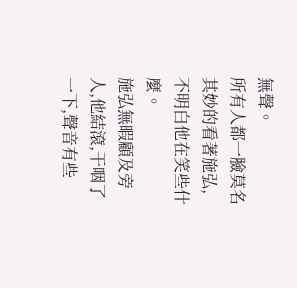無聲。
所有人都一臉莫名其妙的看著施弘,不明白他在笑些什麼。
施弘無暇顧及旁人,他結滾,干咽了一下,聲音有些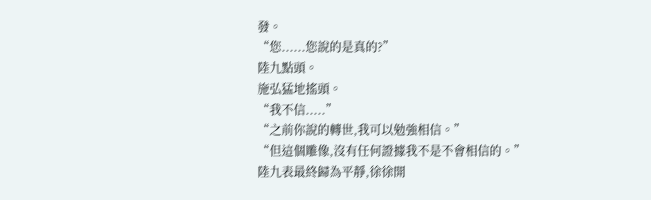發。
“您......您說的是真的?”
陸九點頭。
施弘猛地搖頭。
“我不信.....”
“之前你說的轉世,我可以勉強相信。”
“但這個雕像,沒有任何證據我不是不會相信的。”
陸九表最終歸為平靜,徐徐開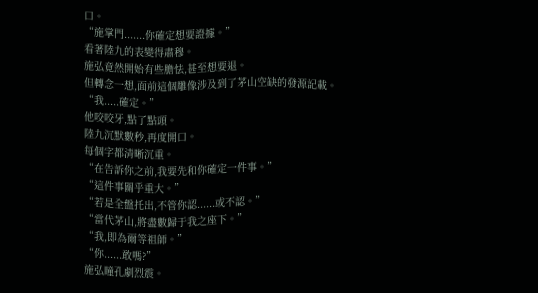口。
“施掌門.......你確定想要證據。”
看著陸九的表變得肅穆。
施弘竟然開始有些膽怯,甚至想要退。
但轉念一想,面前這個雕像涉及到了茅山空缺的發源記載。
“我.....確定。”
他咬咬牙,點了點頭。
陸九沉默數秒,再度開口。
每個字都清晰沉重。
“在告訴你之前,我要先和你確定一件事。”
“這件事關乎重大。”
“若是全盤托出,不管你認......或不認。”
“當代茅山,將盡數歸于我之座下。”
“我,即為爾等祖師。”
“你......敢嗎?”
施弘瞳孔劇烈震。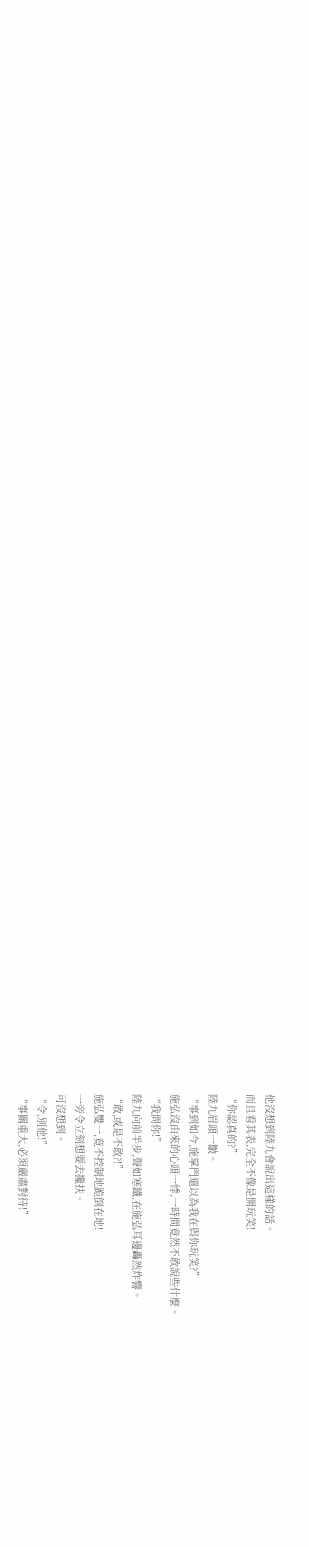他沒想到陸九會說出這樣的話。
而且看其表,完全不像是開玩笑!
“你認真的?”
陸九眉頭一皺。
“事到如今,施掌門還以為我在與你玩笑?”
施弘沒由來的心頭一悸,一時間竟然不敢說些什麼。
“我問你!”
陸九向前半步,聲如寒鐵,在施弘耳邊轟然炸響。
“敢,或是不敢?!”
施弘雙一,竟不控制地跪倒在地!
一旁令立刻想要去攙扶。
可沒想到。
“令,別他!”
“事關重大,必須嚴肅對待!”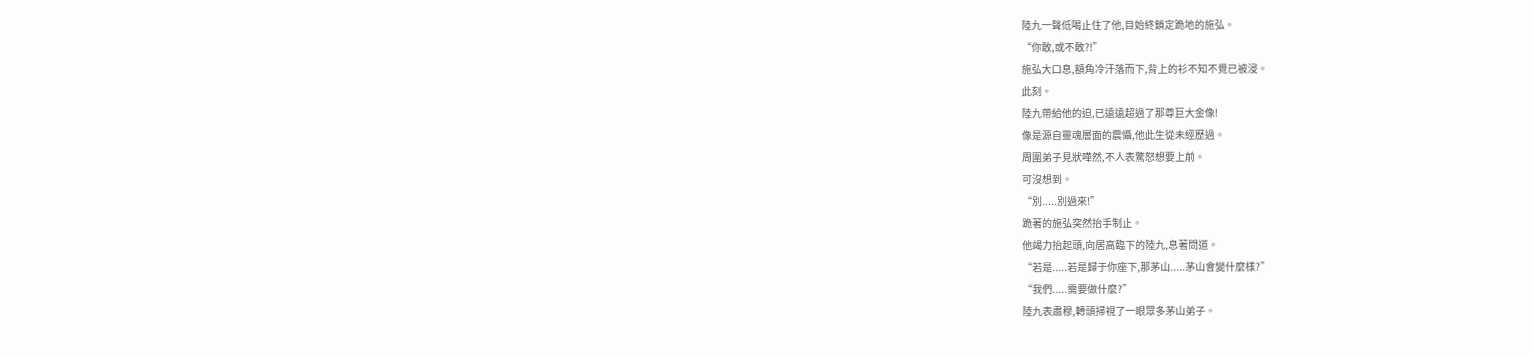陸九一聲低喝止住了他,目始終鎖定跪地的施弘。
“你敢,或不敢?!”
施弘大口息,額角冷汗落而下,背上的衫不知不覺已被浸。
此刻。
陸九帶給他的迫,已遠遠超過了那尊巨大金像!
像是源自靈魂層面的震懾,他此生從未經歷過。
周圍弟子見狀嘩然,不人表驚怒想要上前。
可沒想到。
“別.....別過來!”
跪著的施弘突然抬手制止。
他竭力抬起頭,向居高臨下的陸九,息著問道。
“若是.....若是歸于你座下,那茅山.....茅山會變什麼樣?”
“我們.....需要做什麼?”
陸九表肅穆,轉頭掃視了一眼眾多茅山弟子。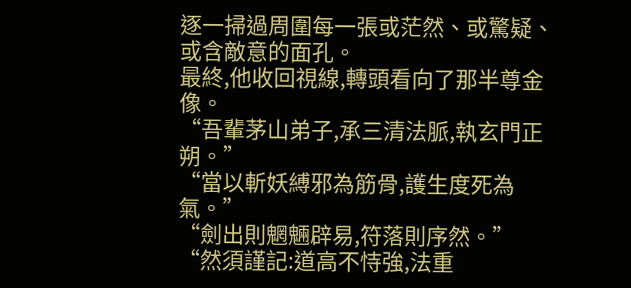逐一掃過周圍每一張或茫然、或驚疑、或含敵意的面孔。
最終,他收回視線,轉頭看向了那半尊金像。
“吾輩茅山弟子,承三清法脈,執玄門正朔。”
“當以斬妖縛邪為筋骨,護生度死為氣。”
“劍出則魍魎辟易,符落則序然。”
“然須謹記:道高不恃強,法重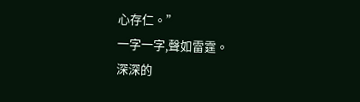心存仁。”
一字一字,聲如雷霆。
深深的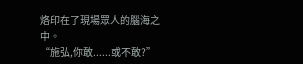烙印在了現場眾人的腦海之中。
“施弘,你敢......或不敢?”